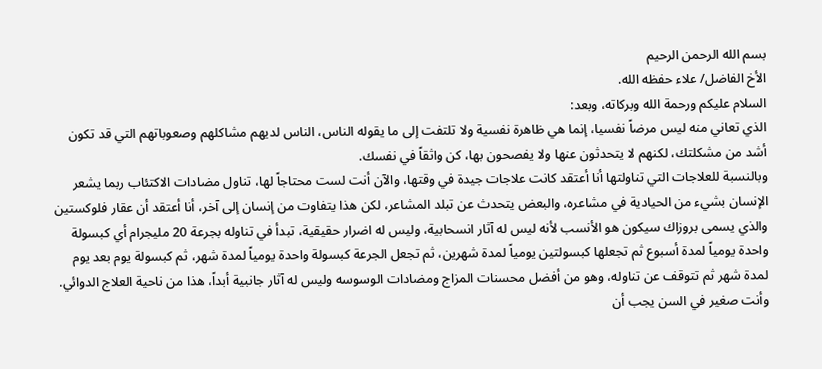بسم الله الرحمن الرحيم
الأخ الفاضل/ علاء حفظه الله.
السلام عليكم ورحمة الله وبركاته، وبعد:
الذي تعاني منه ليس مرضاً نفسيا، إنما هي ظاهرة نفسية ولا تلتفت إلى ما يقوله الناس، الناس لديهم مشاكلهم وصعوباتهم التي قد تكون أشد من مشكلتك، لكنهم لا يتحدثون عنها ولا يفصحون بها، كن واثقاً في نفسك.
وبالنسبة للعلاجات التي تناولتها أنا أعتقد كانت علاجات جيدة في وقتها، والآن أنت لست محتاجاً لها، تناول مضادات الاكتئاب ربما يشعر الإنسان بشيء من الحيادية في مشاعره، والبعض يتحدث عن تبلد المشاعر، لكن هذا يتفاوت من إنسان إلى آخر، أنا أعتقد أن عقار فلوكستين والذي يسمى بروزاك سيكون هو الأنسب لأنه ليس له آثار انسحابية، وليس له اضرار حقيقية، تبدأ في تناوله بجرعة 20 مليجرام أي كبسولة واحدة يومياً لمدة أسبوع ثم تجعلها كبسولتين يومياً لمدة شهرين، ثم تجعل الجرعة كبسولة واحدة يومياً لمدة شهر، ثم كبسولة يوم بعد يوم لمدة شهر ثم تتوقف عن تناوله، وهو من أفضل محسنات المزاج ومضادات الوسوسه وليس له آثار جانبية أبداً، هذا من ناحية العلاج الدوائي.
وأنت صغير في السن يجب أن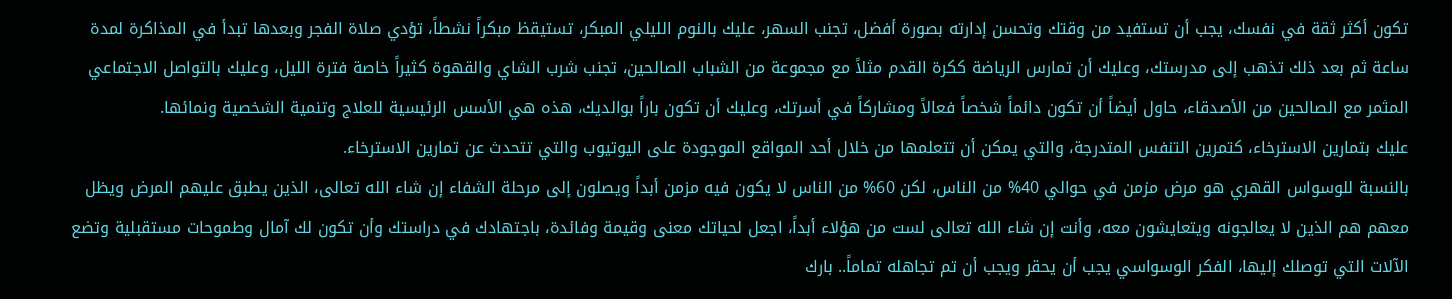تكون أكثر ثقة في نفسك، يجب أن تستفيد من وقتك وتحسن إدارته بصورة أفضل، تجنب السهر، عليك بالنوم الليلي المبكر، تستيقظ مبكراً نشطاً، تؤدي صلاة الفجر وبعدها تبدأ في المذاكرة لمدة ساعة ثم بعد ذلك تذهب إلى مدرستك، وعليك أن تمارس الرياضة ككرة القدم مثلاً مع مجموعة من الشباب الصالحين، تجنب شرب الشاي والقهوة كثيراً خاصة فترة الليل، وعليك بالتواصل الاجتماعي المثمر مع الصالحين من الأصدقاء، حاول أيضاً أن تكون دائماً شخصاً فعالاً ومشاركاً في أسرتك، وعليك أن تكون باراً بوالديك، هذه هي الأسس الرئيسية للعلاج وتنمية الشخصية ونمائها.
عليك بتمارين الاسترخاء، كتمرين التنفس المتدرجة، والتي يمكن أن تتعلمها من خلال أحد المواقع الموجودة على اليوتيوب والتي تتحدث عن تمارين الاسترخاء.
بالنسبة للوسواس القهري هو مرض مزمن في حوالي 40% من الناس، لكن 60% من الناس لا يكون فيه مزمن أبداً ويصلون إلى مرحلة الشفاء إن شاء الله تعالى، الذين يطبق عليهم المرض ويظل معهم هم الذين لا يعالجونه ويتعايشون معه، وأنت إن شاء الله تعالى لست من هؤلاء أبداً، اجعل لحياتك معنى وقيمة وفائدة، باجتهادك في دراستك وأن تكون لك آمال وطموحات مستقبلية وتضع الآلات التي توصلك إليها، الفكر الوسواسي يجب أن يحقر ويجب أن تم تجاهله تماماً.. بارك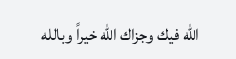الله فيك وجزاك الله خيراً وبالله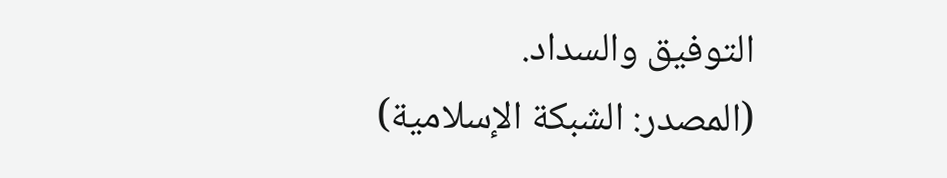التوفيق والسداد.
(المصدر: الشبكة الإسلامية)